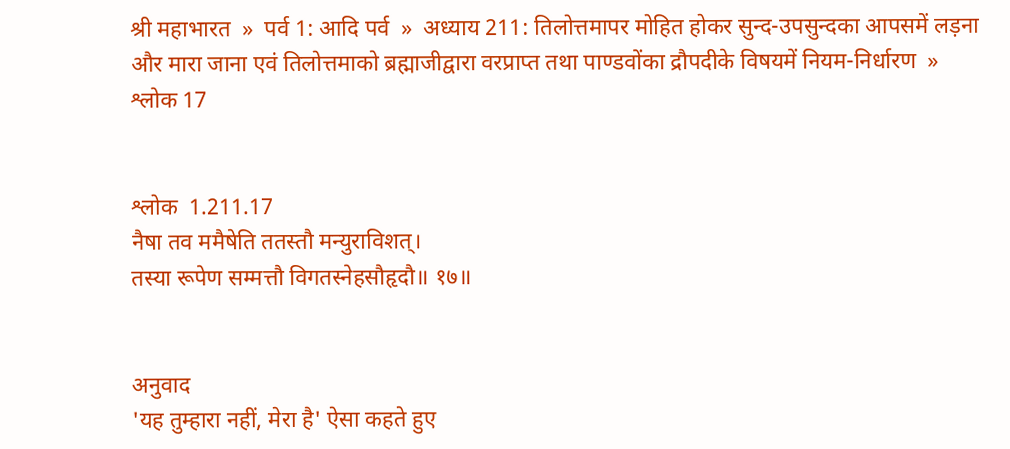श्री महाभारत  »  पर्व 1: आदि पर्व  »  अध्याय 211: तिलोत्तमापर मोहित होकर सुन्द-उपसुन्दका आपसमें लड़ना और मारा जाना एवं तिलोत्तमाको ब्रह्माजीद्वारा वरप्राप्त तथा पाण्डवोंका द्रौपदीके विषयमें नियम-निर्धारण  »  श्लोक 17


श्लोक  1.211.17
नैषा तव ममैषेति ततस्तौ मन्युराविशत्।
तस्या रूपेण सम्मत्तौ विगतस्नेहसौहृदौ॥ १७॥


अनुवाद
'यह तुम्हारा नहीं, मेरा है' ऐसा कहते हुए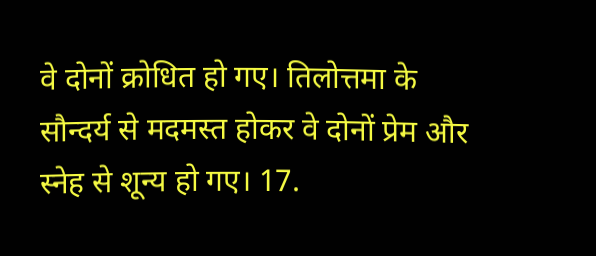वे दोनों क्रोधित हो गए। तिलोत्तमा के सौन्दर्य से मदमस्त होकर वे दोनों प्रेम और स्नेह से शून्य हो गए। 17.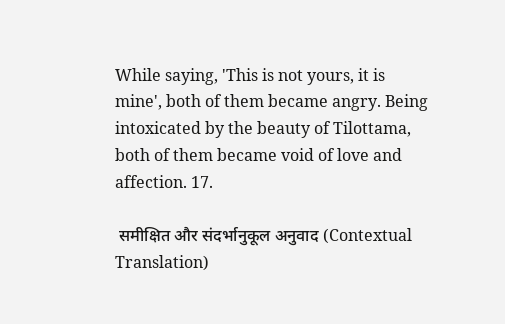While saying, 'This is not yours, it is mine', both of them became angry. Being intoxicated by the beauty of Tilottama, both of them became void of love and affection. 17.

 समीक्षित और संदर्भानुकूल अनुवाद (Contextual Translation)